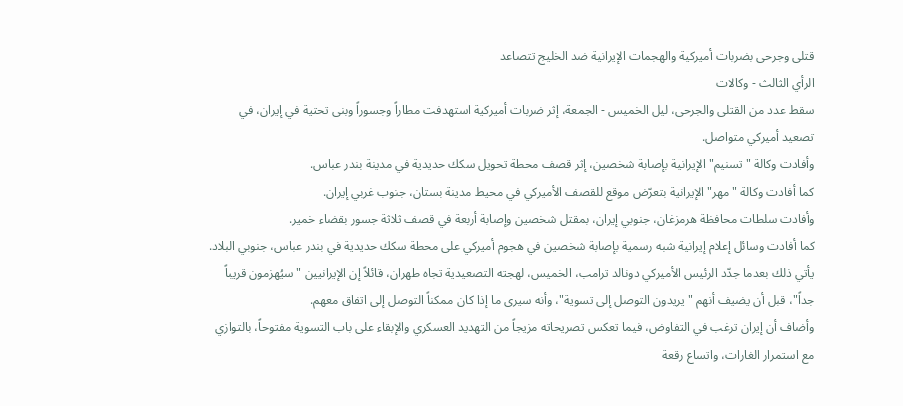قتلى وجرحى بضربات أميركية والهجمات الإيرانية ضد الخليج تتصاعد
الرأي الثالث - وكالات
سقط عدد من القتلى والجرحى، ليل الخميس - الجمعة، إثر ضربات أميركية استهدفت مطاراً وجسوراً وبنى تحتية في إيران، في تصعيد أميركي متواصل.
وأفادت وكالة "تسنيم" الإيرانية بإصابة شخصين، إثر قصف محطة تحويل سكك حديدية في مدينة بندر عباس.
كما أفادت وكالة "مهر" الإيرانية بتعرّض موقع للقصف الأميركي في محيط مدينة بستان، جنوب غربي إيران.
وأفادت سلطات محافظة هرمزغان، جنوبي إيران، بمقتل شخصين وإصابة أربعة في قصف ثلاثة جسور بقضاء خمير.
كما أفادت وسائل إعلام إيرانية شبه رسمية بإصابة شخصين في هجوم أميركي على محطة سكك حديدية في بندر عباس، جنوبي البلاد.
يأتي ذلك بعدما جدّد الرئيس الأميركي دونالد ترامب، الخميس، لهجته التصعيدية تجاه طهران، قائلاً إن الإيرانيين "سيُهزمون قريباً جداً"، قبل أن يضيف أنهم "يريدون التوصل إلى تسوية"، وأنه سيرى ما إذا كان ممكناً التوصل إلى اتفاق معهم.
وأضاف أن إيران ترغب في التفاوض، فيما تعكس تصريحاته مزيجاً من التهديد العسكري والإبقاء على باب التسوية مفتوحاً، بالتوازي مع استمرار الغارات، واتساع رقعة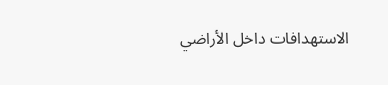الاستهدافات داخل الأراضي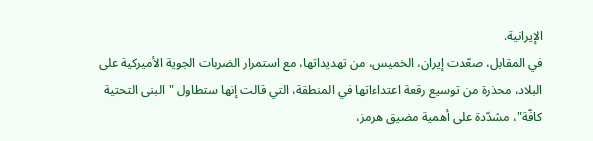الإيرانية.
في المقابل، صعّدت إيران، الخميس، من تهديداتها، مع استمرار الضربات الجوية الأميركية على البلاد، محذرة من توسيع رقعة اعتداءاتها في المنطقة، التي قالت إنها ستطاول "البنى التحتية كافّة"، مشدّدة على أهمية مضيق هرمز،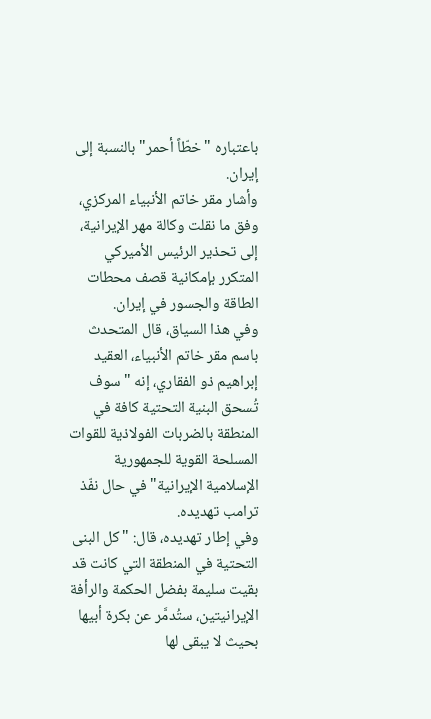باعتباره "خطّاً أحمر" بالنسبة إلى إيران.
وأشار مقر خاتم الأنبياء المركزي، وفق ما نقلت وكالة مهر الإيرانية، إلى تحذير الرئيس الأميركي المتكرر بإمكانية قصف محطات الطاقة والجسور في إيران.
وفي هذا السياق، قال المتحدث باسم مقر خاتم الأنبياء، العقيد إبراهيم ذو الفقاري، إنه "سوف تُسحق البنية التحتية كافة في المنطقة بالضربات الفولاذية للقوات المسلحة القوية للجمهورية الإسلامية الإيرانية" في حال نفّذ ترامب تهديده.
وفي إطار تهديده، قال: "كل البنى التحتية في المنطقة التي كانت قد بقيت سليمة بفضل الحكمة والرأفة الإيرانيتين، ستُدمَّر عن بكرة أبيها بحيث لا يبقى لها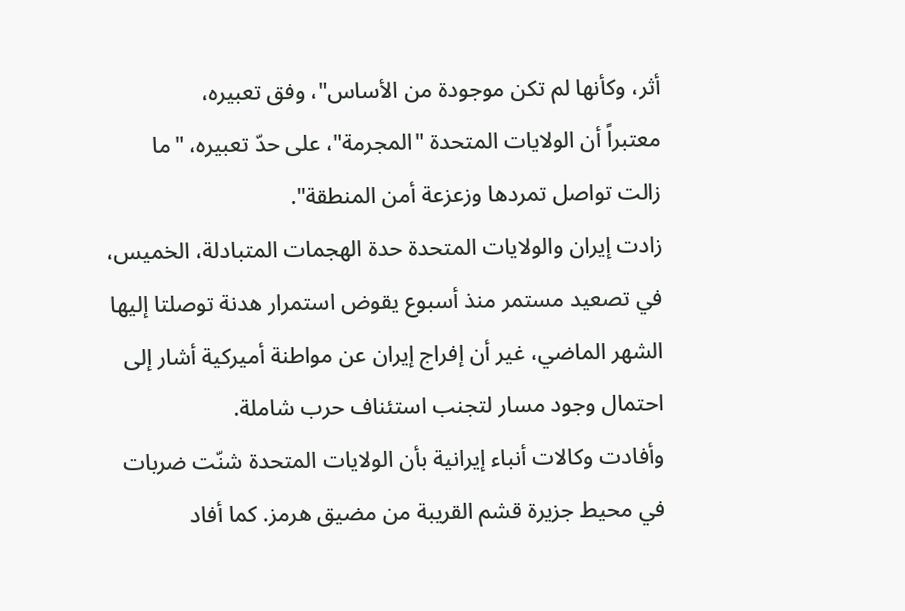أثر، وكأنها لم تكن موجودة من الأساس"، وفق تعبيره،
معتبراً أن الولايات المتحدة "المجرمة"، على حدّ تعبيره، "ما زالت تواصل تمردها وزعزعة أمن المنطقة".
زادت إيران والولايات المتحدة حدة الهجمات المتبادلة، الخميس، في تصعيد مستمر منذ أسبوع يقوض استمرار هدنة توصلتا إليها الشهر الماضي، غير أن إفراج إيران عن مواطنة أميركية أشار إلى احتمال وجود مسار لتجنب استئناف حرب شاملة.
وأفادت وكالات أنباء إيرانية بأن الولايات المتحدة شنّت ضربات في محيط جزيرة قشم القريبة من مضيق هرمز. كما أفاد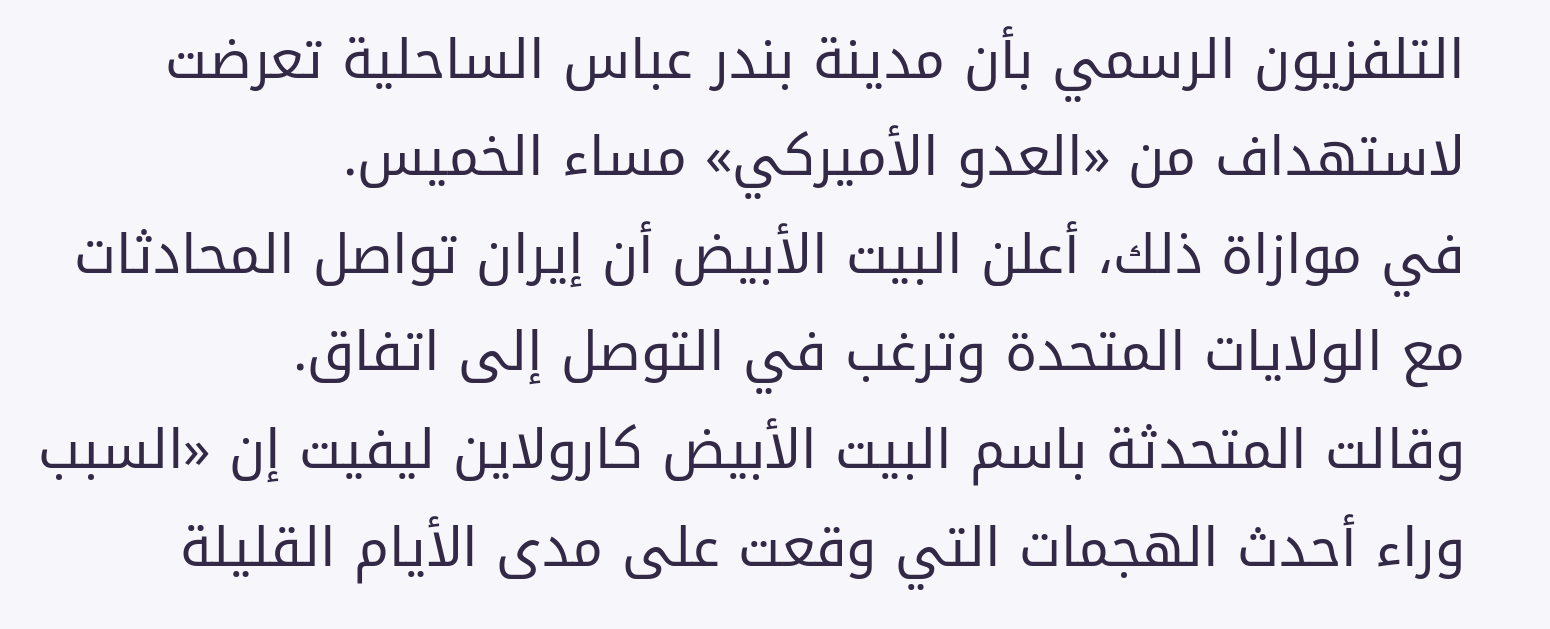التلفزيون الرسمي بأن مدينة بندر عباس الساحلية تعرضت لاستهداف من «العدو الأميركي» مساء الخميس.
في موازاة ذلك، أعلن البيت الأبيض أن إيران تواصل المحادثات مع الولايات المتحدة وترغب في التوصل إلى اتفاق.
وقالت المتحدثة باسم البيت الأبيض كارولاين ليفيت إن «السبب وراء أحدث الهجمات التي وقعت على مدى الأيام القليلة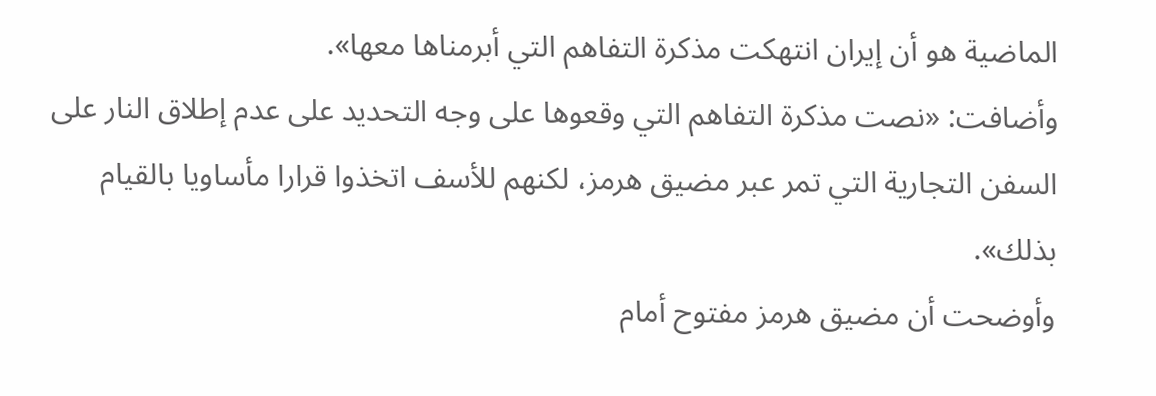الماضية هو أن إيران انتهكت مذكرة التفاهم التي أبرمناها معها».
وأضافت: «نصت مذكرة التفاهم التي وقعوها على وجه التحديد على عدم إطلاق النار على السفن التجارية التي تمر عبر مضيق هرمز، لكنهم للأسف اتخذوا قرارا مأساويا بالقيام بذلك».
وأوضحت أن مضيق هرمز مفتوح أمام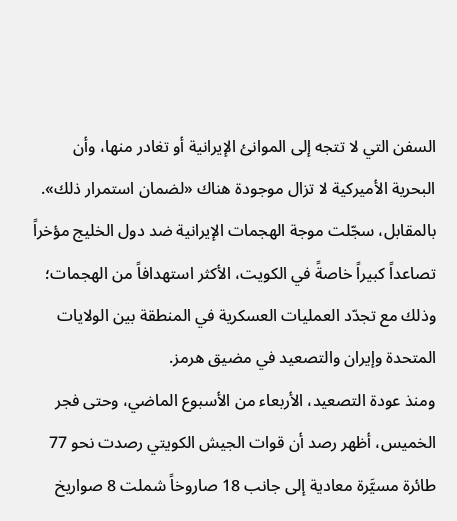السفن التي لا تتجه إلى الموانئ الإيرانية أو تغادر منها، وأن البحرية الأميركية لا تزال موجودة هناك «لضمان استمرار ذلك».
بالمقابل، سجّلت موجة الهجمات الإيرانية ضد دول الخليج مؤخراً تصاعداً كبيراً خاصةً في الكويت، الأكثر استهدافاً من الهجمات؛ وذلك مع تجدّد العمليات العسكرية في المنطقة بين الولايات المتحدة وإيران والتصعيد في مضيق هرمز.
ومنذ عودة التصعيد، الأربعاء من الأسبوع الماضي، وحتى فجر الخميس، أظهر رصد أن قوات الجيش الكويتي رصدت نحو 77 طائرة مسيَّرة معادية إلى جانب 18 صاروخاً شملت 8 صواريخ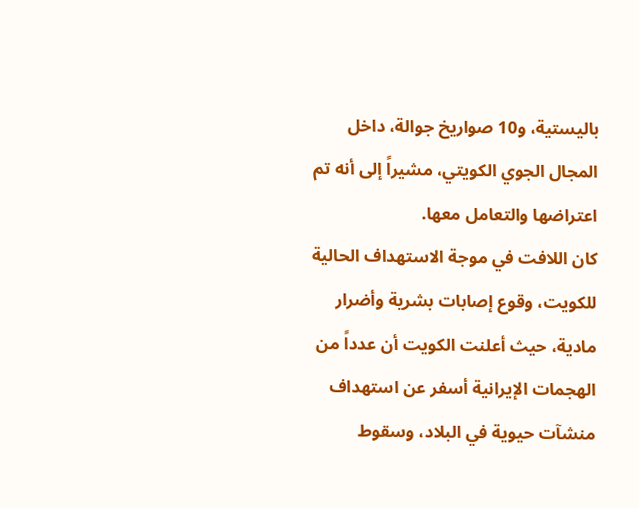باليستية، و10 صواريخ جوالة، داخل المجال الجوي الكويتي، مشيراً إلى أنه تم اعتراضها والتعامل معها.
كان اللافت في موجة الاستهداف الحالية للكويت، وقوع إصابات بشرية وأضرار مادية، حيث أعلنت الكويت أن عدداً من الهجمات الإيرانية أسفر عن استهداف منشآت حيوية في البلاد، وسقوط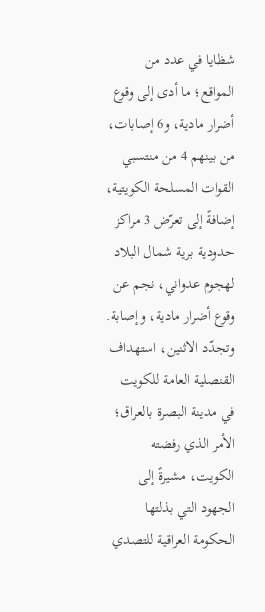شظايا في عدد من المواقع؛ ما أدى إلى وقوع أضرار مادية، و6 إصابات، من بينهم 4 من منتسبي القوات المسلحة الكويتية،
إضافةً إلى تعرّض 3 مراكز حدودية برية شمال البلاد لهجوم عدواني، نجم عن وقوع أضرار مادية، وإصابة.
وتجدّد الاثنين، استهداف القنصلية العامة للكويت في مدينة البصرة بالعراق؛ الأمر الذي رفضته الكويت، مشيرةً إلى الجهود التي بذلتها الحكومة العراقية للتصدي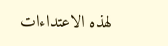لهذه الاعتداءات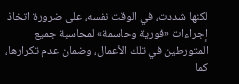لكنها شددت، في الوقت نفسه، على ضرورة اتخاذ إجراءات «فورية وحاسمة» لمحاسبة جميع المتورطين في تلك الأعمال، وضمان عدم تكرارها، كما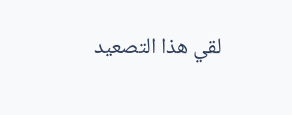لقي هذا التصعيد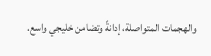والهجمات المتواصلة، إدانةً وتضامن خليجي واسع.